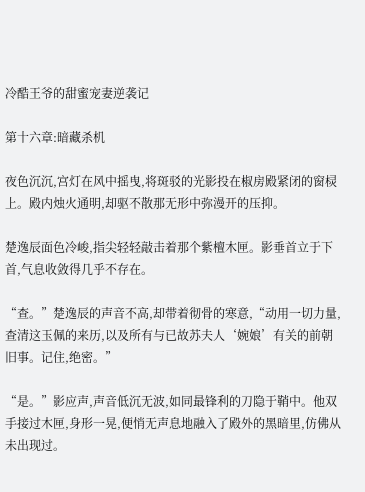冷酷王爷的甜蜜宠妻逆袭记

第十六章:暗藏杀机

夜色沉沉,宫灯在风中摇曳,将斑驳的光影投在椒房殿紧闭的窗棂上。殿内烛火通明,却驱不散那无形中弥漫开的压抑。

楚逸辰面色冷峻,指尖轻轻敲击着那个紫檀木匣。影垂首立于下首,气息收敛得几乎不存在。

“查。”楚逸辰的声音不高,却带着彻骨的寒意,“动用一切力量,查清这玉佩的来历,以及所有与已故苏夫人‘婉娘’有关的前朝旧事。记住,绝密。”

“是。”影应声,声音低沉无波,如同最锋利的刀隐于鞘中。他双手接过木匣,身形一晃,便悄无声息地融入了殿外的黑暗里,仿佛从未出现过。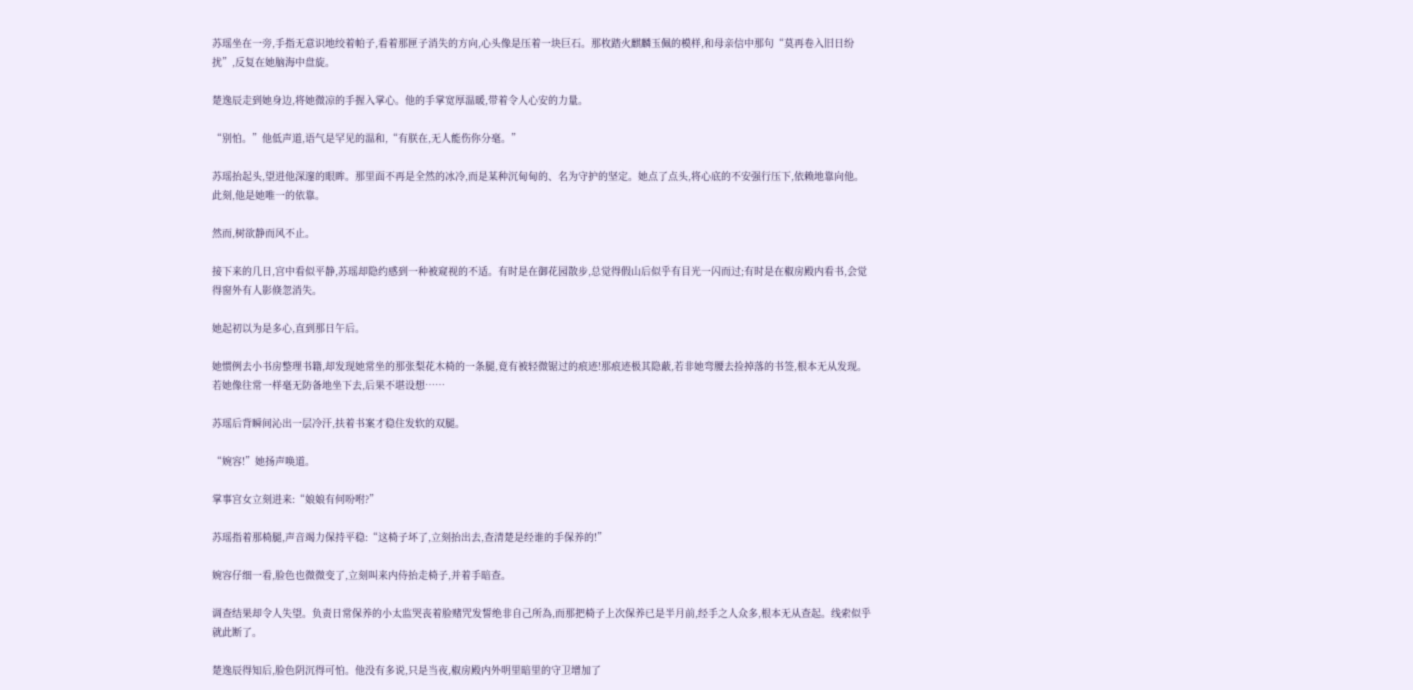苏瑶坐在一旁,手指无意识地绞着帕子,看着那匣子消失的方向,心头像是压着一块巨石。那枚踏火麒麟玉佩的模样,和母亲信中那句“莫再卷入旧日纷扰”,反复在她脑海中盘旋。

楚逸辰走到她身边,将她微凉的手握入掌心。他的手掌宽厚温暖,带着令人心安的力量。

“别怕。”他低声道,语气是罕见的温和,“有朕在,无人能伤你分毫。”

苏瑶抬起头,望进他深邃的眼眸。那里面不再是全然的冰冷,而是某种沉甸甸的、名为守护的坚定。她点了点头,将心底的不安强行压下,依赖地靠向他。此刻,他是她唯一的依靠。

然而,树欲静而风不止。

接下来的几日,宫中看似平静,苏瑶却隐约感到一种被窥视的不适。有时是在御花园散步,总觉得假山后似乎有目光一闪而过;有时是在椒房殿内看书,会觉得窗外有人影倏忽消失。

她起初以为是多心,直到那日午后。

她惯例去小书房整理书籍,却发现她常坐的那张梨花木椅的一条腿,竟有被轻微锯过的痕迹!那痕迹极其隐蔽,若非她弯腰去捡掉落的书签,根本无从发现。若她像往常一样毫无防备地坐下去,后果不堪设想……

苏瑶后背瞬间沁出一层冷汗,扶着书案才稳住发软的双腿。

“婉容!”她扬声唤道。

掌事宫女立刻进来:“娘娘有何吩咐?”

苏瑶指着那椅腿,声音竭力保持平稳:“这椅子坏了,立刻抬出去,查清楚是经谁的手保养的!”

婉容仔细一看,脸色也微微变了,立刻叫来内侍抬走椅子,并着手暗查。

调查结果却令人失望。负责日常保养的小太监哭丧着脸赌咒发誓绝非自己所為,而那把椅子上次保养已是半月前,经手之人众多,根本无从查起。线索似乎就此断了。

楚逸辰得知后,脸色阴沉得可怕。他没有多说,只是当夜,椒房殿内外明里暗里的守卫增加了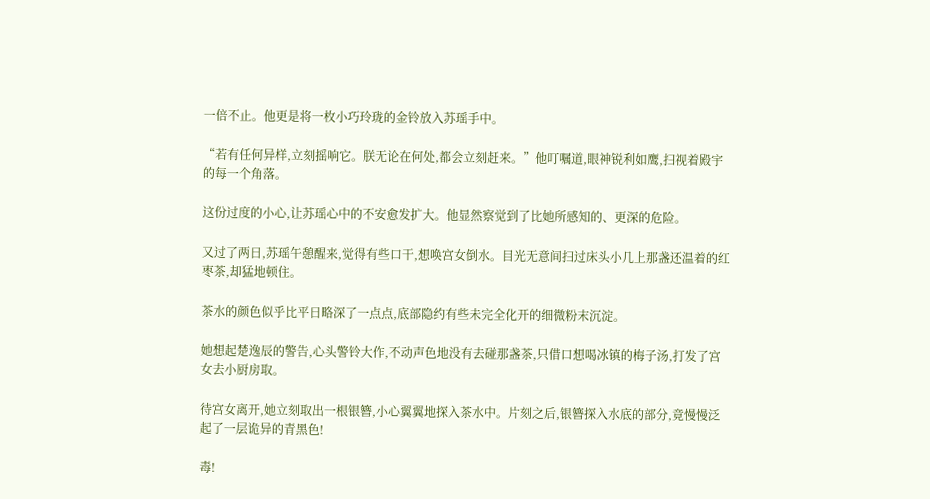一倍不止。他更是将一枚小巧玲珑的金铃放入苏瑶手中。

“若有任何异样,立刻摇响它。朕无论在何处,都会立刻赶来。”他叮嘱道,眼神锐利如鹰,扫视着殿宇的每一个角落。

这份过度的小心,让苏瑶心中的不安愈发扩大。他显然察觉到了比她所感知的、更深的危险。

又过了两日,苏瑶午憩醒来,觉得有些口干,想唤宫女倒水。目光无意间扫过床头小几上那盏还温着的红枣茶,却猛地顿住。

茶水的颜色似乎比平日略深了一点点,底部隐约有些未完全化开的细微粉末沉淀。

她想起楚逸辰的警告,心头警铃大作,不动声色地没有去碰那盏茶,只借口想喝冰镇的梅子汤,打发了宫女去小厨房取。

待宫女离开,她立刻取出一根银簪,小心翼翼地探入茶水中。片刻之后,银簪探入水底的部分,竟慢慢泛起了一层诡异的青黑色!

毒!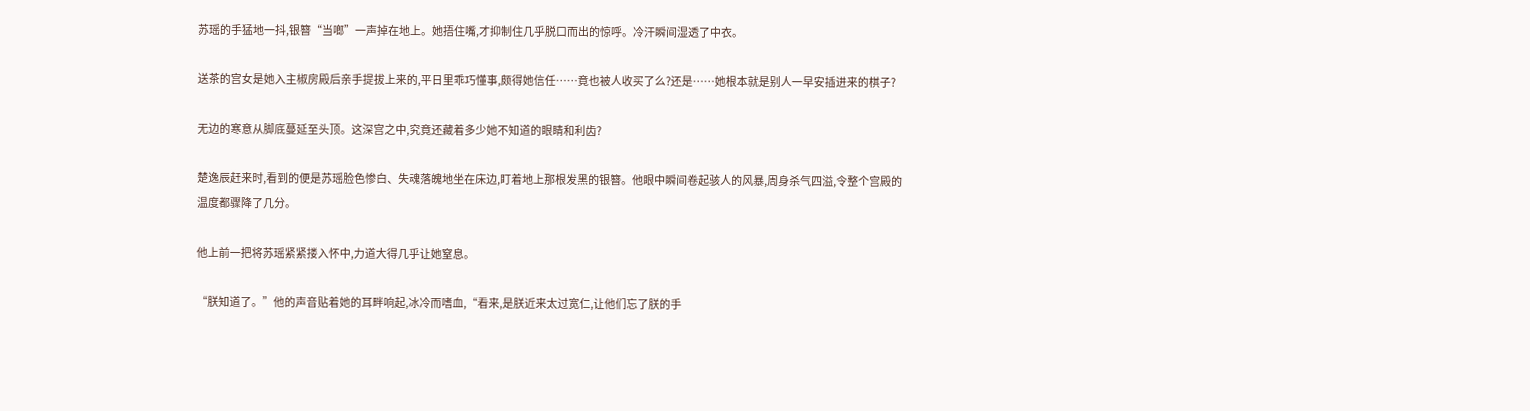苏瑶的手猛地一抖,银簪“当啷”一声掉在地上。她捂住嘴,才抑制住几乎脱口而出的惊呼。冷汗瞬间湿透了中衣。

送茶的宫女是她入主椒房殿后亲手提拔上来的,平日里乖巧懂事,颇得她信任……竟也被人收买了么?还是……她根本就是别人一早安插进来的棋子?

无边的寒意从脚底蔓延至头顶。这深宫之中,究竟还藏着多少她不知道的眼睛和利齿?

楚逸辰赶来时,看到的便是苏瑶脸色惨白、失魂落魄地坐在床边,盯着地上那根发黑的银簪。他眼中瞬间卷起骇人的风暴,周身杀气四溢,令整个宫殿的温度都骤降了几分。

他上前一把将苏瑶紧紧搂入怀中,力道大得几乎让她窒息。

“朕知道了。”他的声音贴着她的耳畔响起,冰冷而嗜血,“看来,是朕近来太过宽仁,让他们忘了朕的手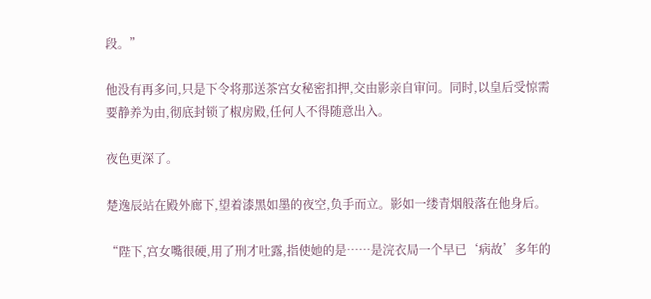段。”

他没有再多问,只是下令将那送茶宫女秘密扣押,交由影亲自审问。同时,以皇后受惊需要静养为由,彻底封锁了椒房殿,任何人不得随意出入。

夜色更深了。

楚逸辰站在殿外廊下,望着漆黑如墨的夜空,负手而立。影如一缕青烟般落在他身后。

“陛下,宫女嘴很硬,用了刑才吐露,指使她的是……是浣衣局一个早已‘病故’多年的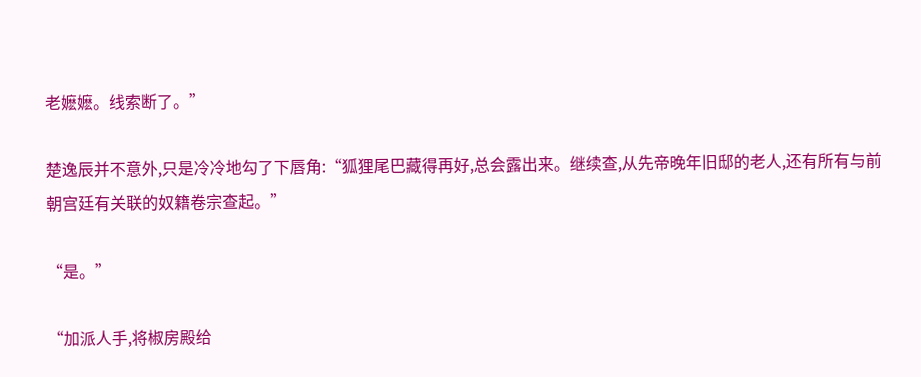老嬷嬷。线索断了。”

楚逸辰并不意外,只是冷冷地勾了下唇角:“狐狸尾巴藏得再好,总会露出来。继续查,从先帝晚年旧邸的老人,还有所有与前朝宫廷有关联的奴籍卷宗查起。”

“是。”

“加派人手,将椒房殿给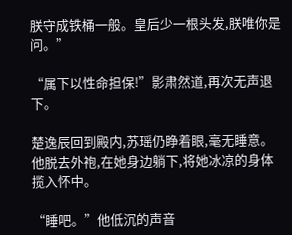朕守成铁桶一般。皇后少一根头发,朕唯你是问。”

“属下以性命担保!”影肃然道,再次无声退下。

楚逸辰回到殿内,苏瑶仍睁着眼,毫无睡意。他脱去外袍,在她身边躺下,将她冰凉的身体揽入怀中。

“睡吧。”他低沉的声音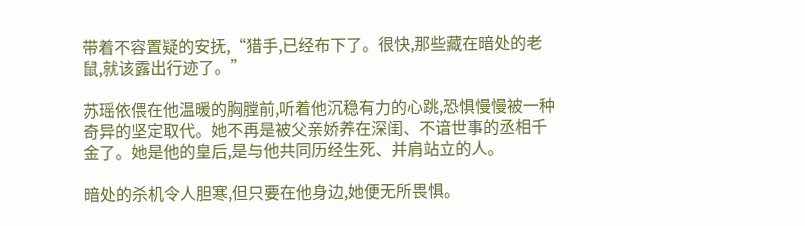带着不容置疑的安抚,“猎手,已经布下了。很快,那些藏在暗处的老鼠,就该露出行迹了。”

苏瑶依偎在他温暖的胸膛前,听着他沉稳有力的心跳,恐惧慢慢被一种奇异的坚定取代。她不再是被父亲娇养在深闺、不谙世事的丞相千金了。她是他的皇后,是与他共同历经生死、并肩站立的人。

暗处的杀机令人胆寒,但只要在他身边,她便无所畏惧。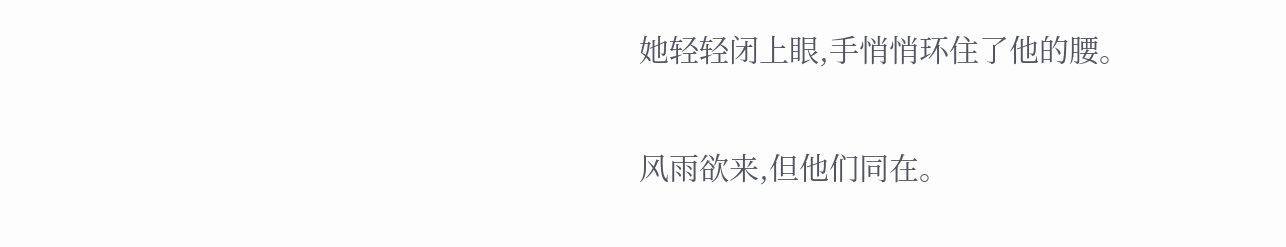她轻轻闭上眼,手悄悄环住了他的腰。

风雨欲来,但他们同在。